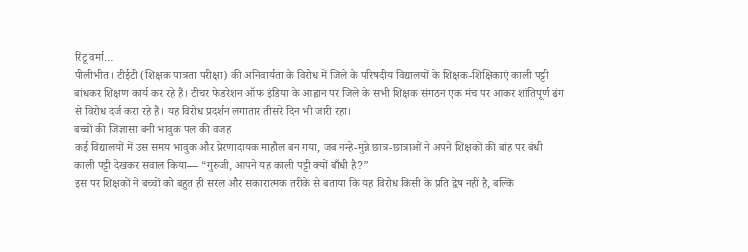रिंटू वर्मा…
पीलीभीत। टीईटी (शिक्षक पात्रता परीक्षा) की अनिवार्यता के विरोध में जिले के परिषदीय विद्यालयों के शिक्षक-शिक्षिकाएं काली पट्टी बांधकर शिक्षण कार्य कर रहे हैं। टीचर फेडरेशन ऑफ इंडिया के आह्वान पर जिले के सभी शिक्षक संगठन एक मंच पर आकर शांतिपूर्ण ढंग से विरोध दर्ज करा रहे हैं। यह विरोध प्रदर्शन लगातार तीसरे दिन भी जारी रहा।
बच्चों की जिज्ञासा बनी भावुक पल की वजह
कई विद्यालयों में उस समय भावुक और प्रेरणादायक माहौल बन गया, जब नन्हे-मुन्ने छात्र-छात्राओं ने अपने शिक्षकों की बांह पर बंधी काली पट्टी देखकर सवाल किया— “गुरुजी, आपने यह काली पट्टी क्यों बाँधी है?”
इस पर शिक्षकों ने बच्चों को बहुत ही सरल और सकारात्मक तरीके से बताया कि यह विरोध किसी के प्रति द्वेष नहीं है, बल्कि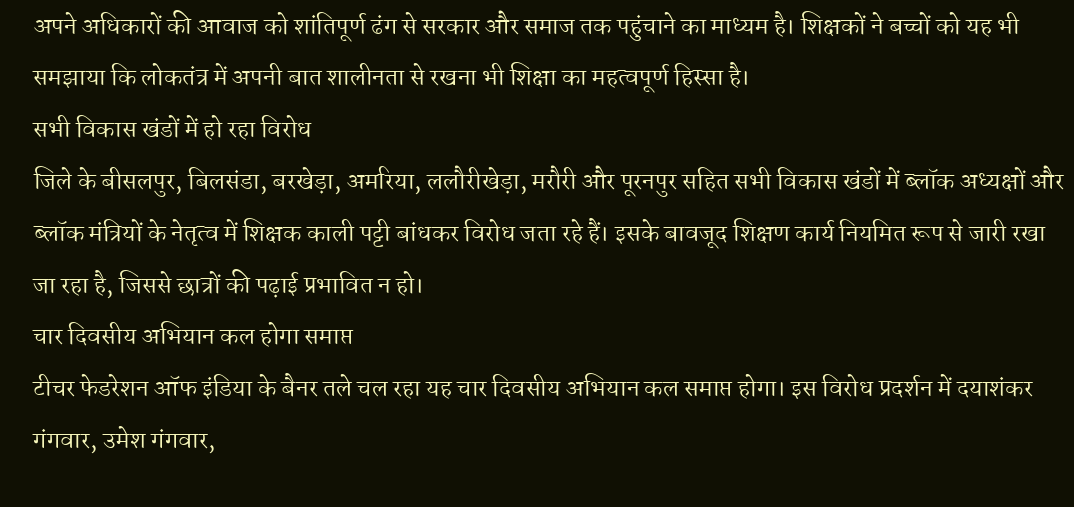अपने अधिकारों की आवाज को शांतिपूर्ण ढंग से सरकार और समाज तक पहुंचाने का माध्यम है। शिक्षकों ने बच्चों को यह भी समझाया कि लोकतंत्र में अपनी बात शालीनता से रखना भी शिक्षा का महत्वपूर्ण हिस्सा है।
सभी विकास खंडों में हो रहा विरोध
जिले के बीसलपुर, बिलसंडा, बरखेड़ा, अमरिया, ललौरीखेड़ा, मरौरी और पूरनपुर सहित सभी विकास खंडों में ब्लॉक अध्यक्षों और ब्लॉक मंत्रियों के नेतृत्व में शिक्षक काली पट्टी बांधकर विरोध जता रहे हैं। इसके बावजूद शिक्षण कार्य नियमित रूप से जारी रखा जा रहा है, जिससे छात्रों की पढ़ाई प्रभावित न हो।
चार दिवसीय अभियान कल होगा समाप्त
टीचर फेडरेशन ऑफ इंडिया के बैनर तले चल रहा यह चार दिवसीय अभियान कल समाप्त होगा। इस विरोध प्रदर्शन में दयाशंकर गंगवार, उमेश गंगवार,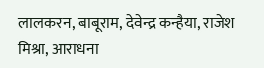लालकरन, बाबूराम, देवेन्द्र कन्हैया, राजेश मिश्रा, आराधना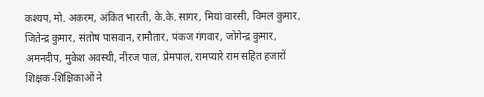कश्यप, मो. अकरम, अंकित भारती, के.के. सागर, मियां वारसी, विमल कुमार, जितेन्द्र कुमार, संतोष पासवान, रामौतार, पंकज गंगवार, जोगेन्द्र कुमार, अमनदीप, मुकेश अवस्थी, नीरज पाल, प्रेमपाल, रामप्यारे राम सहित हजारों शिक्षक-शिक्षिकाओं ने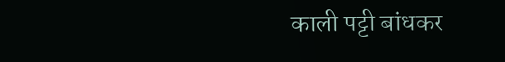काली पट्टी बांधकर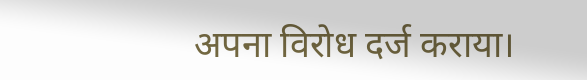अपना विरोध दर्ज कराया।